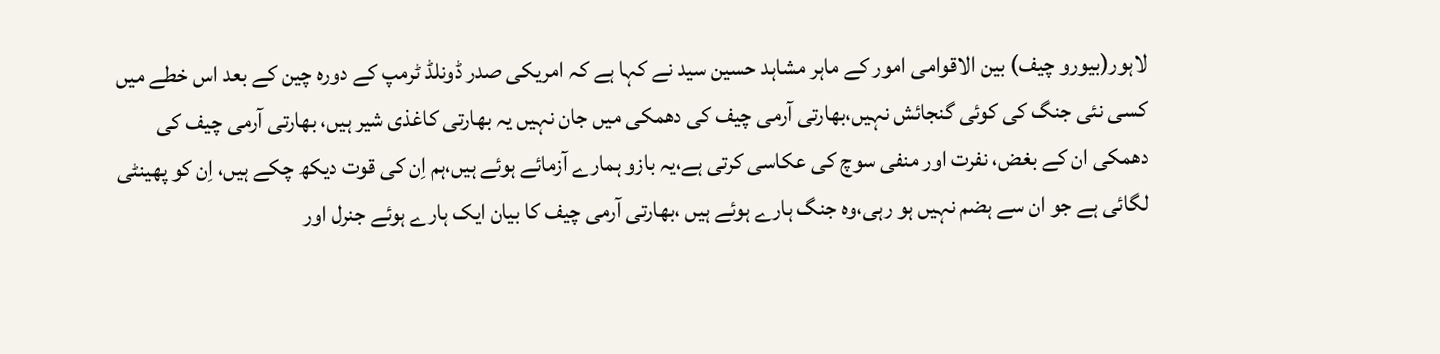لاہور(بیورو چیف) بین الاقوامی امور کے ماہر مشاہد حسین سید نے کہا ہے کہ امریکی صدر ڈونلڈ ٹرمپ کے دورہ چین کے بعد اس خطے میں کسی نئی جنگ کی کوئی گنجائش نہیں،بھارتی آرمی چیف کی دھمکی میں جان نہیں یہ بھارتی کاغذی شیر ہیں، بھارتی آرمی چیف کی دھمکی ان کے بغض، نفرت اور منفی سوچ کی عکاسی کرتی ہے،یہ بازو ہمارے آزمائے ہوئے ہیں،ہم اِن کی قوت دیکھ چکے ہیں، اِن کو پھینٹی لگائی ہے جو ان سے ہضم نہیں ہو رہی،وہ جنگ ہارے ہوئے ہیں ،بھارتی آرمی چیف کا بیان ایک ہارے ہوئے جنرل اور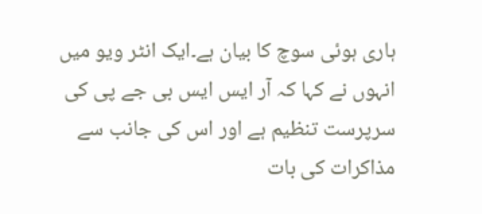ہاری ہوئی سوچ کا بیان ہے۔ایک انٹر ویو میں انہوں نے کہا کہ آر ایس ایس بی جے پی کی سرپرست تنظیم ہے اور اس کی جانب سے مذاکرات کی بات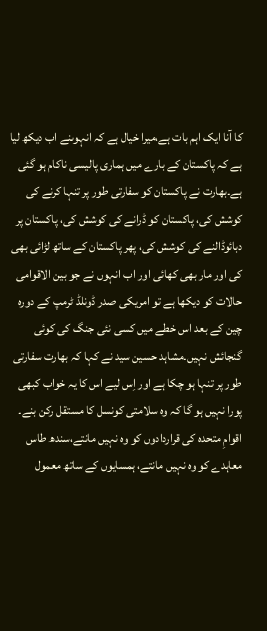کا آنا ایک اہم بات ہے،میرا خیال ہے کہ انہوںنے اب دیکھ لیا ہے کہ پاکستان کے بارے میں ہماری پالیسی ناکام ہو گئی ہے۔بھارت نے پاکستان کو سفارتی طور پر تنہا کرنے کی کوشش کی، پاکستان کو ڈرانے کی کوشش کی، پاکستان پر دبائوڈالنے کی کوشش کی، پھر پاکستان کے ساتھ لڑائی بھی کی اور مار بھی کھائی اور اب انہوں نے جو بین الاقوامی حالات کو دیکھا ہے تو امریکی صدر ڈونلڈ ٹرمپ کے دورہ چین کے بعد اس خطے میں کسی نئی جنگ کی کوئی گنجائش نہیں۔مشاہد حسین سید نے کہا کہ بھارت سفارتی طور پر تنہا ہو چکا ہے اور اِس لیے اس کا یہ خواب کبھی پورا نہیں ہو گا کہ وہ سلامتی کونسل کا مستقل رکن بنے۔ اقوامِ متحدہ کی قراردادوں کو وہ نہیں مانتے،سندھ طاس معاہدے کو وہ نہیں مانتے، ہمسایوں کے ساتھ معمول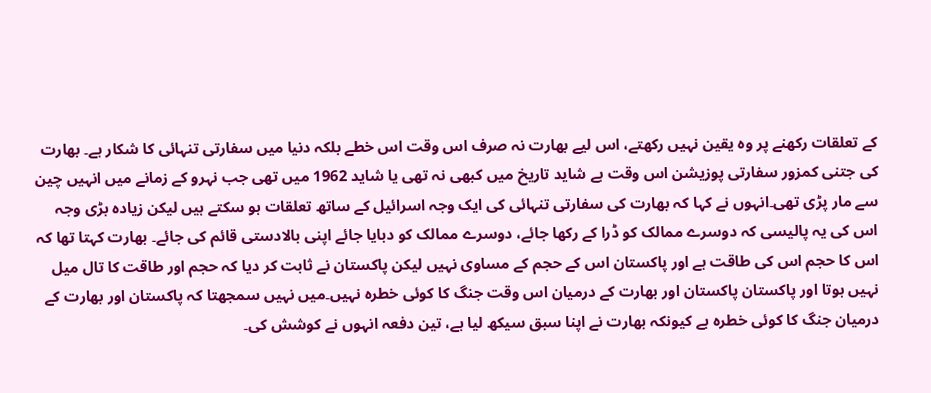کے تعلقات رکھنے پر وہ یقین نہیں رکھتے، اس لیے بھارت نہ صرف اس وقت اس خطے بلکہ دنیا میں سفارتی تنہائی کا شکار ہے۔ بھارت کی جتنی کمزور سفارتی پوزیشن اس وقت ہے شاید تاریخ میں کبھی نہ تھی یا شاید 1962 میں تھی جب نہرو کے زمانے میں انہیں چین سے مار پڑی تھی۔انہوں نے کہا کہ بھارت کی سفارتی تنہائی کی ایک وجہ اسرائیل کے ساتھ تعلقات ہو سکتے ہیں لیکن زیادہ بڑی وجہ اس کی یہ پالیسی کہ دوسرے ممالک کو ڈرا کے رکھا جائے، دوسرے ممالک کو دبایا جائے اپنی بالادستی قائم کی جائے۔ بھارت کہتا تھا کہ اس کا حجم اس کی طاقت ہے اور پاکستان اس کے حجم کے مساوی نہیں لیکن پاکستان نے ثابت کر دیا کہ حجم اور طاقت کا تال میل نہیں ہوتا اور پاکستان پاکستان اور بھارت کے درمیان اس وقت جنگ کا کوئی خطرہ نہیں۔میں نہیں سمجھتا کہ پاکستان اور بھارت کے درمیان جنگ کا کوئی خطرہ ہے کیونکہ بھارت نے اپنا سبق سیکھ لیا ہے، تین دفعہ انہوں نے کوشش کی۔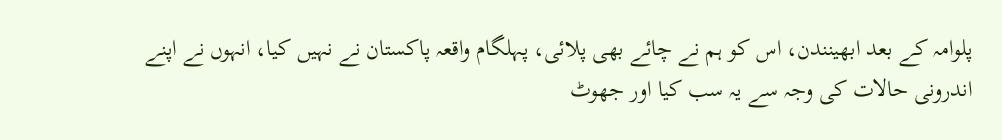پلوامہ کے بعد ابھینندن، اس کو ہم نے چائے بھی پلائی، پہلگام واقعہ پاکستان نے نہیں کیا، انہوں نے اپنے اندرونی حالات کی وجہ سے یہ سب کیا اور جھوٹ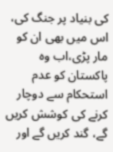کی بنیاد پر جنگ کی، اس میں بھی ان کو مار پڑی،اب وہ پاکستان کو عدم استحکام سے دوچار کرنے کی کوشش کریں گے، گند کریں گے اور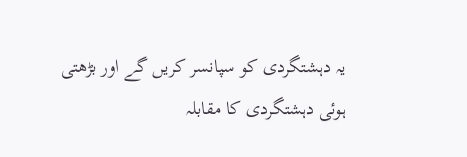یہ دہشتگردی کو سپانسر کریں گے اور بڑھتی ہوئی دہشتگردی کا مقابلہ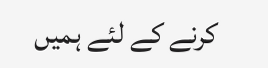کرنے کے لئے ہمیں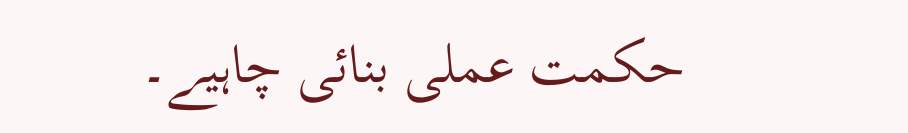حکمت عملی بنائی چاہیے۔